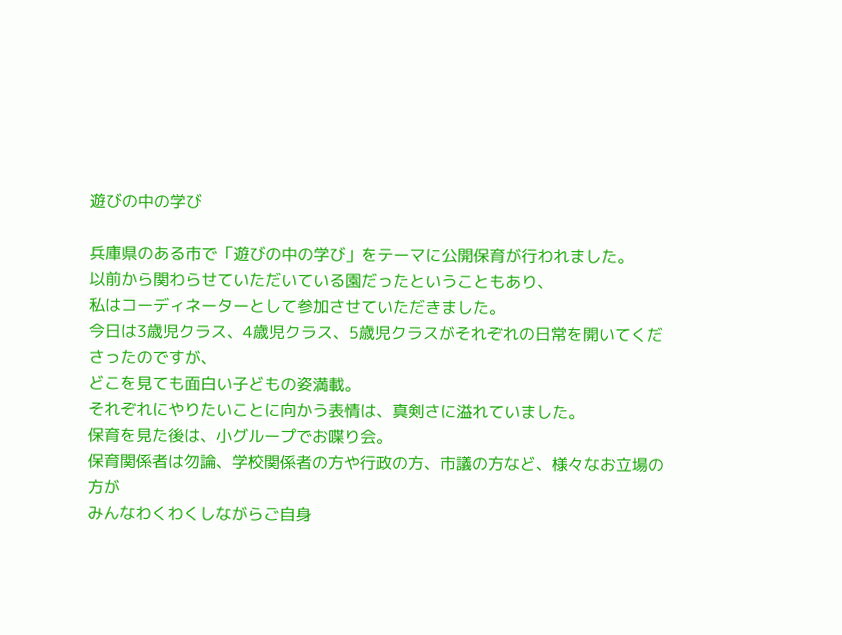遊びの中の学び

兵庫県のある市で「遊びの中の学び」をテーマに公開保育が行われました。
以前から関わらせていただいている園だったということもあり、
私はコーディネーターとして参加させていただきました。
今日は3歳児クラス、4歳児クラス、5歳児クラスがそれぞれの日常を開いてくださったのですが、
どこを見ても面白い子どもの姿満載。
それぞれにやりたいことに向かう表情は、真剣さに溢れていました。
保育を見た後は、小グループでお喋り会。
保育関係者は勿論、学校関係者の方や行政の方、市議の方など、様々なお立場の方が
みんなわくわくしながらご自身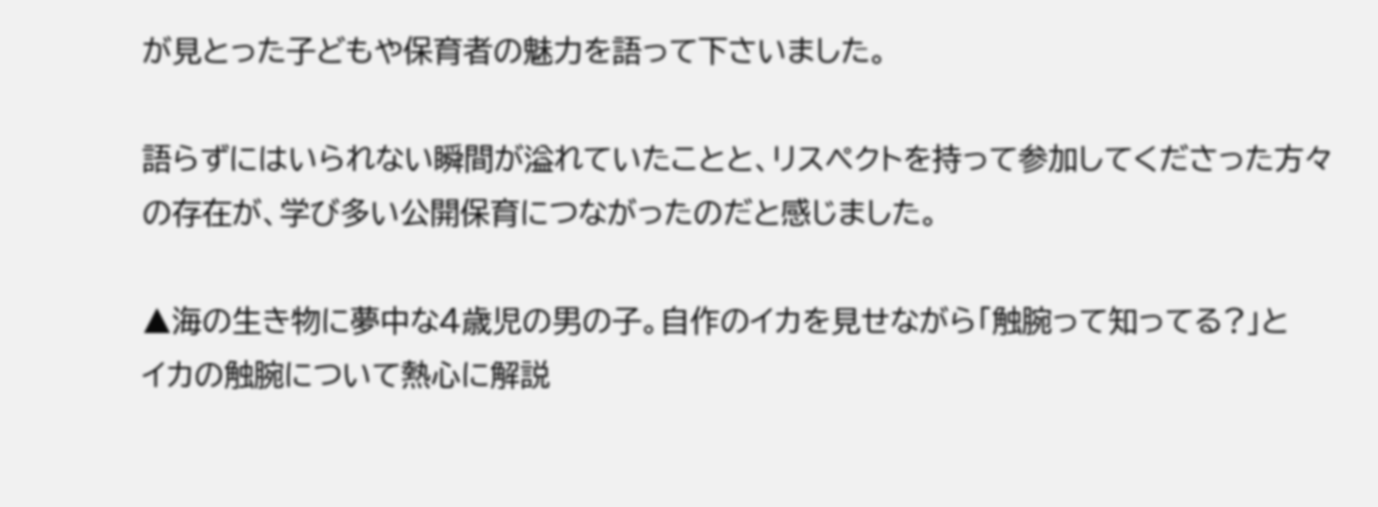が見とった子どもや保育者の魅力を語って下さいました。

語らずにはいられない瞬間が溢れていたことと、リスペクトを持って参加してくださった方々の存在が、学び多い公開保育につながったのだと感じました。

▲海の生き物に夢中な4歳児の男の子。自作のイカを見せながら「触腕って知ってる?」と
イカの触腕について熱心に解説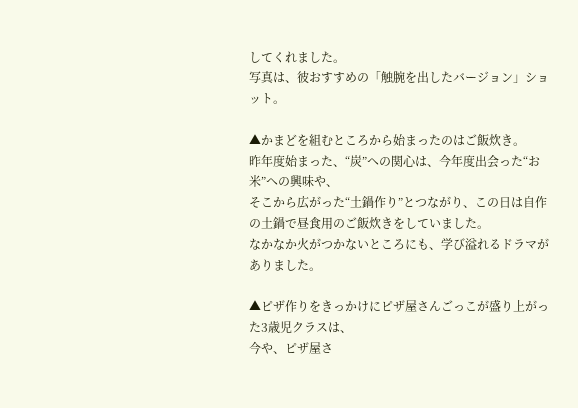してくれました。
写真は、彼おすすめの「触腕を出したバージョン」ショット。

▲かまどを組むところから始まったのはご飯炊き。
昨年度始まった、“炭”への関心は、今年度出会った“お米”への興味や、
そこから広がった“土鍋作り”とつながり、この日は自作の土鍋で昼食用のご飯炊きをしていました。
なかなか火がつかないところにも、学び溢れるドラマがありました。

▲ピザ作りをきっかけにピザ屋さんごっこが盛り上がった3歳児クラスは、
今や、ピザ屋さ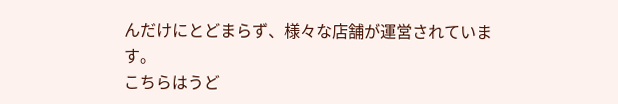んだけにとどまらず、様々な店舗が運営されています。
こちらはうど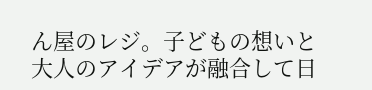ん屋のレジ。子どもの想いと大人のアイデアが融合して日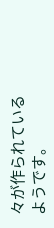々が作られているようです。